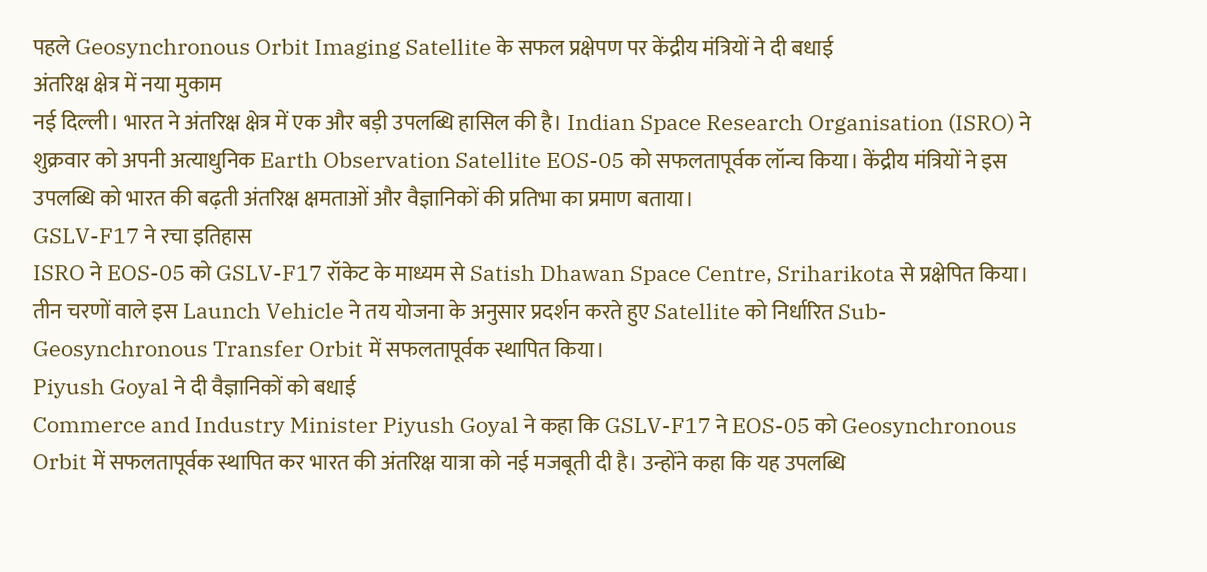पहले Geosynchronous Orbit Imaging Satellite के सफल प्रक्षेपण पर केंद्रीय मंत्रियों ने दी बधाई
अंतरिक्ष क्षेत्र में नया मुकाम
नई दिल्ली। भारत ने अंतरिक्ष क्षेत्र में एक और बड़ी उपलब्धि हासिल की है। Indian Space Research Organisation (ISRO) ने शुक्रवार को अपनी अत्याधुनिक Earth Observation Satellite EOS-05 को सफलतापूर्वक लॉन्च किया। केंद्रीय मंत्रियों ने इस उपलब्धि को भारत की बढ़ती अंतरिक्ष क्षमताओं और वैज्ञानिकों की प्रतिभा का प्रमाण बताया।
GSLV-F17 ने रचा इतिहास
ISRO ने EOS-05 को GSLV-F17 रॉकेट के माध्यम से Satish Dhawan Space Centre, Sriharikota से प्रक्षेपित किया। तीन चरणों वाले इस Launch Vehicle ने तय योजना के अनुसार प्रदर्शन करते हुए Satellite को निर्धारित Sub-Geosynchronous Transfer Orbit में सफलतापूर्वक स्थापित किया।
Piyush Goyal ने दी वैज्ञानिकों को बधाई
Commerce and Industry Minister Piyush Goyal ने कहा कि GSLV-F17 ने EOS-05 को Geosynchronous Orbit में सफलतापूर्वक स्थापित कर भारत की अंतरिक्ष यात्रा को नई मजबूती दी है। उन्होंने कहा कि यह उपलब्धि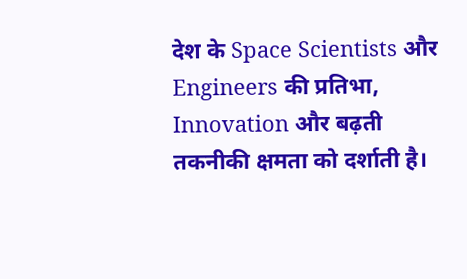देश के Space Scientists और Engineers की प्रतिभा, Innovation और बढ़ती तकनीकी क्षमता को दर्शाती है।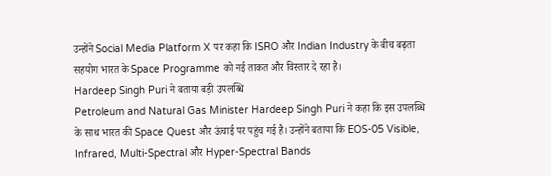उन्होंने Social Media Platform X पर कहा कि ISRO और Indian Industry के बीच बढ़ता सहयोग भारत के Space Programme को नई ताकत और विस्तार दे रहा है।
Hardeep Singh Puri ने बताया बड़ी उपलब्धि
Petroleum and Natural Gas Minister Hardeep Singh Puri ने कहा कि इस उपलब्धि के साथ भारत की Space Quest और ऊंचाई पर पहुंच गई है। उन्होंने बताया कि EOS-05 Visible, Infrared, Multi-Spectral और Hyper-Spectral Bands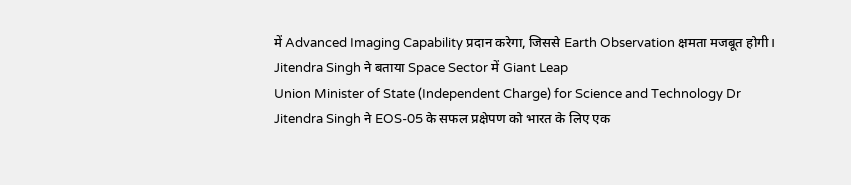में Advanced Imaging Capability प्रदान करेगा, जिससे Earth Observation क्षमता मजबूत होगी।
Jitendra Singh ने बताया Space Sector में Giant Leap
Union Minister of State (Independent Charge) for Science and Technology Dr Jitendra Singh ने EOS-05 के सफल प्रक्षेपण को भारत के लिए एक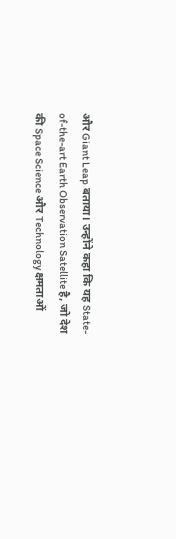और Giant Leap बताया। उन्होंने कहा कि यह State-of-the-art Earth Observation Satellite है, जो देश की Space Science और Technology क्षमताओं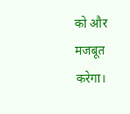को और मजबूत करेगा।